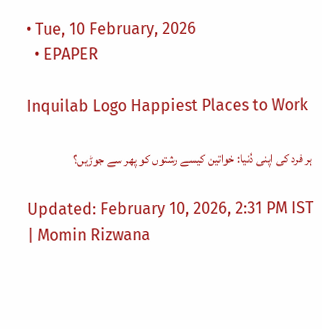• Tue, 10 February, 2026
  • EPAPER

Inquilab Logo Happiest Places to Work

ہر فرد کی اپنی دُنیا: خواتین کیسے رشتوں کو پھر سے جوڑیں؟

Updated: February 10, 2026, 2:31 PM IST | Momin Rizwana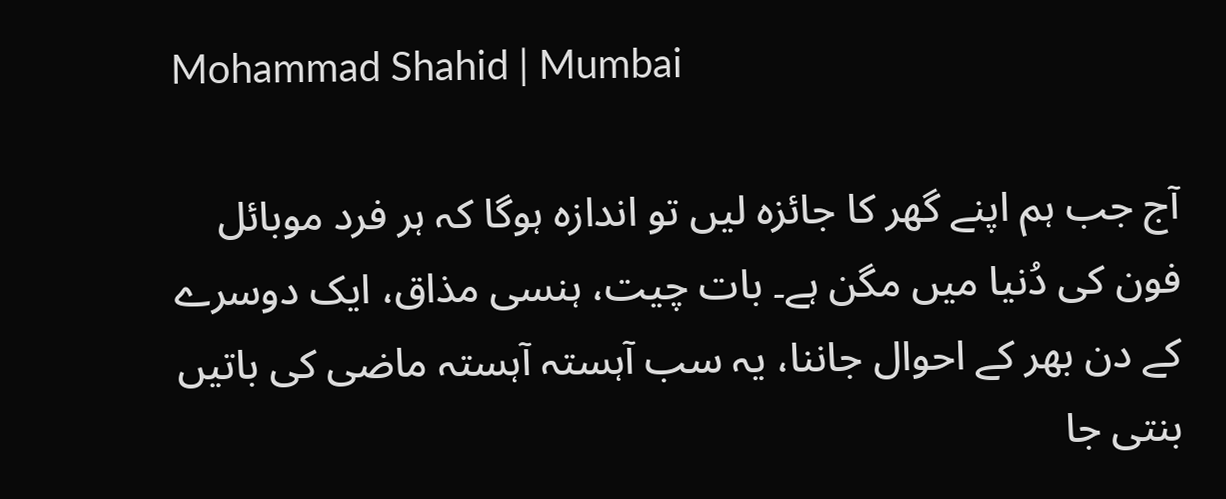Mohammad Shahid | Mumbai

آج جب ہم اپنے گھر کا جائزہ لیں تو اندازہ ہوگا کہ ہر فرد موبائل فون کی دُنیا میں مگن ہے۔ بات چیت، ہنسی مذاق، ایک دوسرے کے دن بھر کے احوال جاننا، یہ سب آہستہ آہستہ ماضی کی باتیں بنتی جا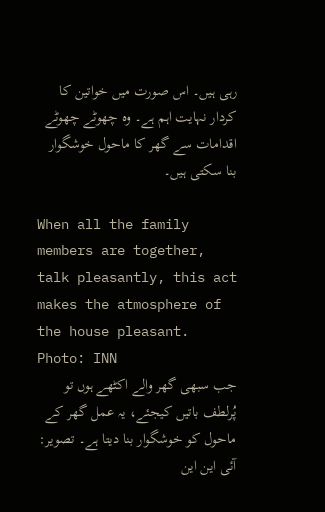رہی ہیں۔ اس صورت میں خواتین کا کردار نہایت اہم ہے۔ وہ چھوٹے چھوٹے اقدامات سے گھر کا ماحول خوشگوار بنا سکتی ہیں۔

When all the family members are together, talk pleasantly, this act makes the atmosphere of the house pleasant. Photo: INN
جب سبھی گھر والے اکٹھے ہوں تو پُرلطف باتیں کیجئے، یہ عمل گھر کے ماحول کو خوشگوار بنا دیتا ہے۔ تصویر: آئی این این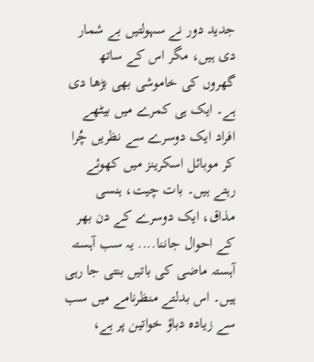جدید دور نے سہولتیں بے شمار دی ہیں، مگر اس کے ساتھ گھروں کی خاموشی بھی بڑھا دی ہے۔ ایک ہی کمرے میں بیٹھے افراد ایک دوسرے سے نظریں چُرا کر موبائل اسکرینز میں کھوئے رہتے ہیں۔ بات چیت، ہنسی مذاق، ایک دوسرے کے دن بھر کے احوال جاننا.... یہ سب آہستہ آہستہ ماضی کی باتیں بنتی جا رہی ہیں۔ اس بدلتے منظرنامے میں سب سے زیادہ دباؤ خواتین پر ہے،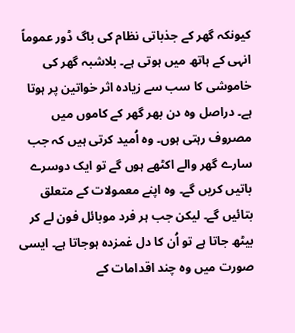کیونکہ گھر کے جذباتی نظام کی باگ ڈور عموماً انہی کے ہاتھ میں ہوتی ہے۔ بلاشبہ گھر کی خاموشی کا سب سے زیادہ اثر خواتین پر ہوتا ہے۔ دراصل وہ دن بھر گھر کے کاموں میں مصروف رہتی ہوں۔ وہ اُمید کرتی ہیں کہ جب سارے گھر والے اکٹھے ہوں گے تو ایک دوسرے باتیں کریں گے۔ وہ اپنے معمولات کے متعلق بتائیں گے۔ لیکن جب ہر فرد موبائل فون لے کر بیٹھ جاتا ہے تو اُن کا دل غمزدہ ہوجاتا ہے۔ ایسی صورت میں وہ چند اقدامات کے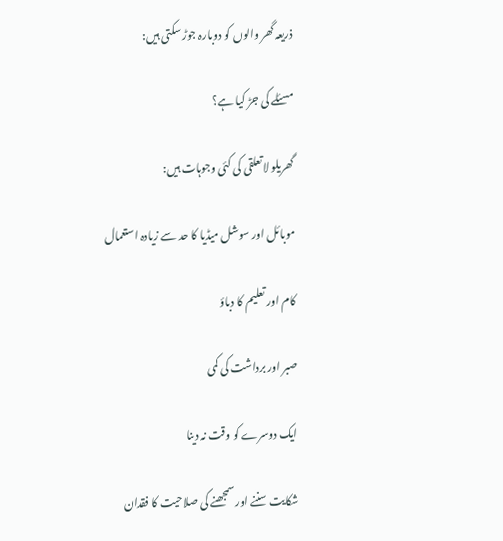ذریعہ گھر والوں کو دوبارہ جوڑ سکتی ہیں:

مسئلے کی جڑ کیا ہے؟

گھریلو لاتعلقی کی کئی وجوہات ہیں:

موبائل اور سوشل میڈیا کا حد سے زیادہ استعمال

کام اور تعلیم کا دباؤ

صبر اور برداشت کی کمی

ایک دوسرے کو وقت نہ دینا

شکایت سننے اور سمجھنے کی صلاحیت کا فقدان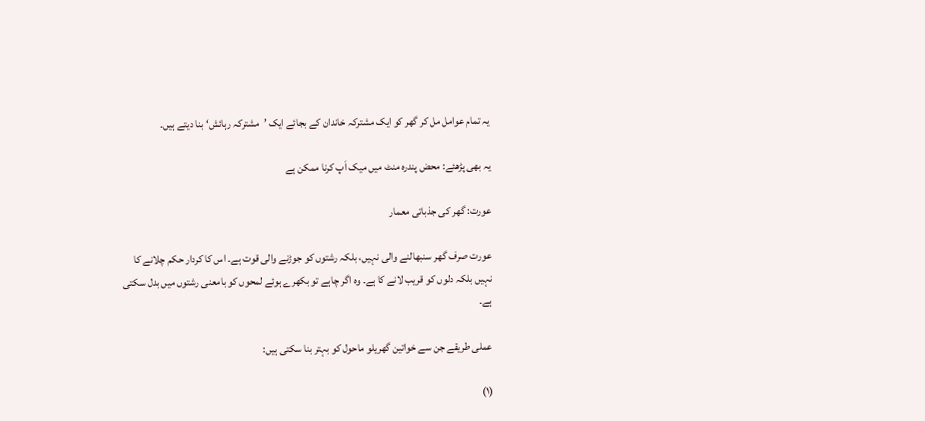یہ تمام عوامل مل کر گھر کو ایک مشترکہ خاندان کے بجائے ایک ’مشترکہ رہائش‘ بنا دیتے ہیں۔

یہ بھی پڑھئے: محض پندرہ منٹ میں میک اَپ کرنا ممکن ہے

عورت: گھر کی جذباتی معمار

عورت صرف گھر سنبھالنے والی نہیں، بلکہ رشتوں کو جوڑنے والی قوت ہے۔ اس کا کردار حکم چلانے کا نہیں بلکہ دلوں کو قریب لانے کا ہے۔ وہ اگر چاہے تو بکھرے ہوئے لمحوں کو بامعنی رشتوں میں بدل سکتی ہے۔

عملی طریقے جن سے خواتین گھریلو ماحول کو بہتر بنا سکتی ہیں:

(۱)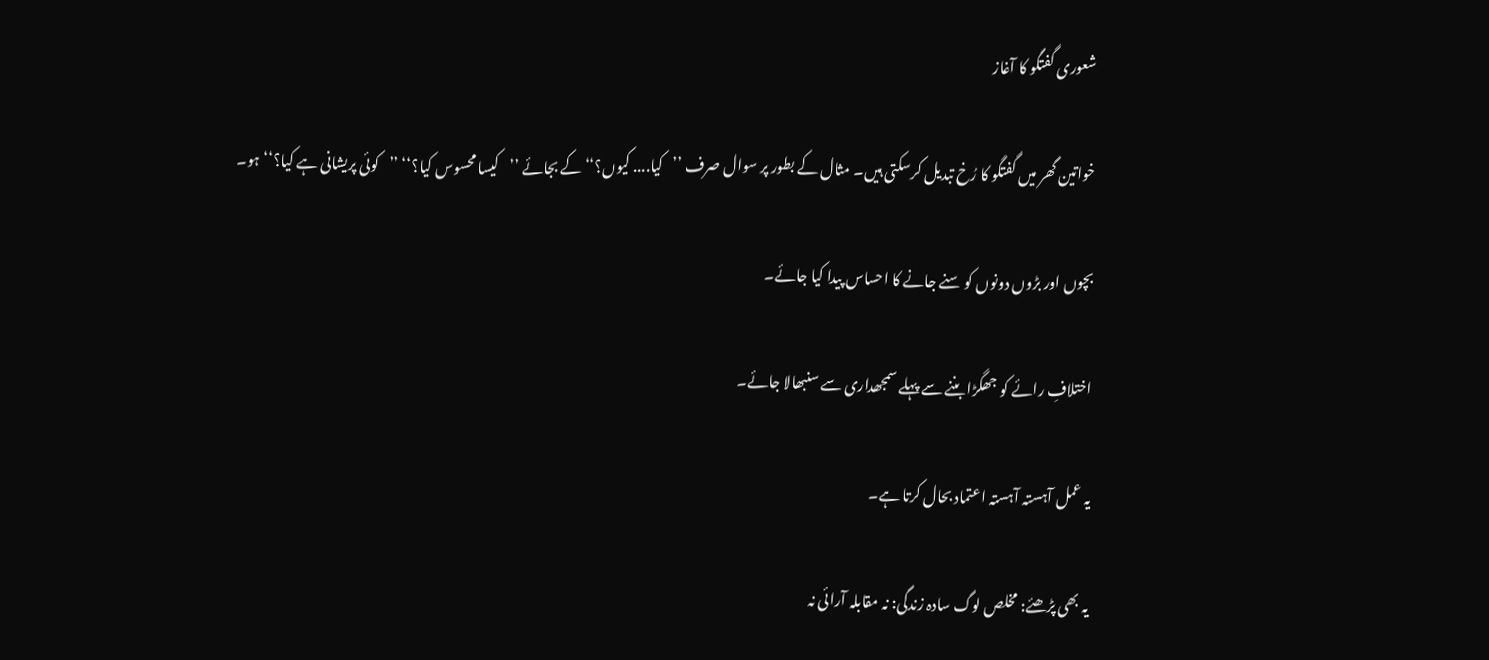شعوری گفتگو کا آغاز

خواتین گھر میں گفتگو کا رُخ تبدیل کرسکتی ہیں۔ مثال کے بطور پر سوال صرف ’’کیا.... کیوں؟‘‘ کے بجائے ’’کیسا محسوس کیا؟‘‘ ’’کوئی پریشانی ہے کیا؟‘‘ ہو۔

بچوں اور بڑوں دونوں کو سنے جانے کا احساس پیدا کیا جائے۔

اختلافِ رائے کو جھگڑا بننے سے پہلے سمجھداری سے سنبھالا جائے۔

یہ عمل آہستہ آہستہ اعتماد بحال کرتا ہے۔

یہ بھی پڑھئے: مخلص لوگ سادہ زندگی: نہ مقابلہ آرائی نہ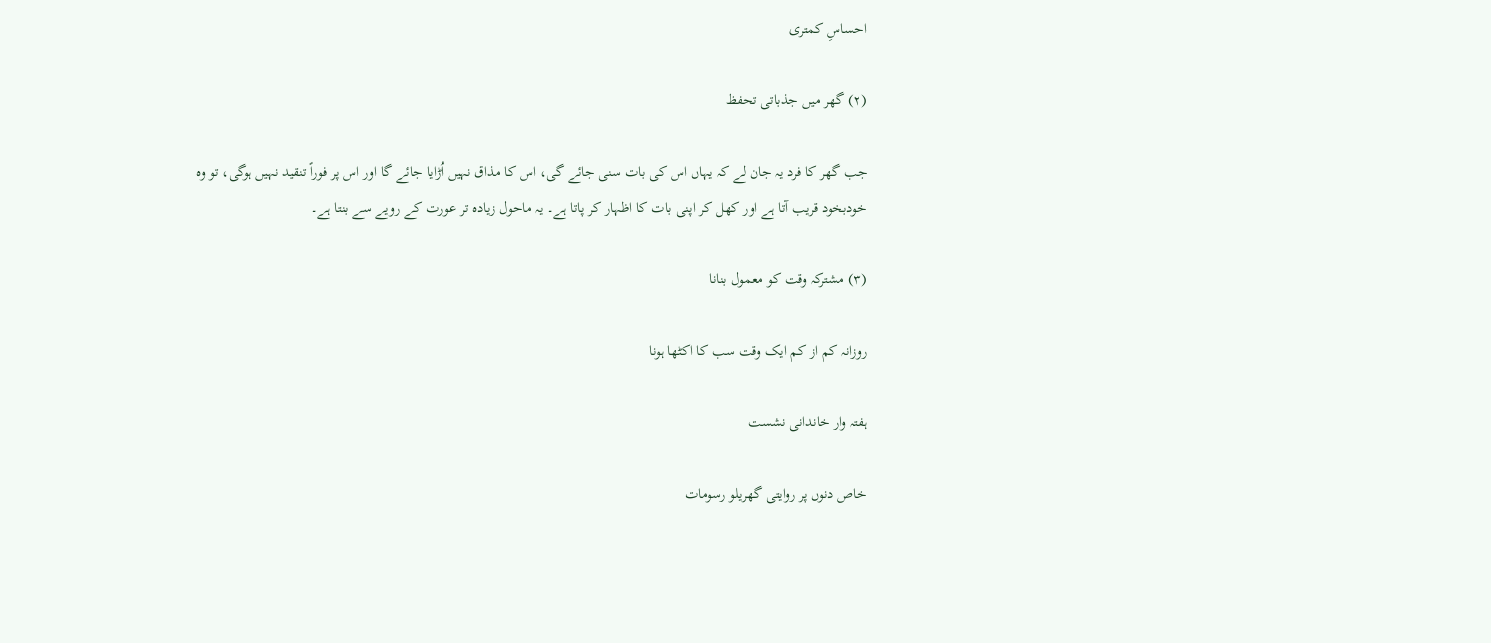احساسِ کمتری

(۲) گھر میں جذباتی تحفظ

جب گھر کا فرد یہ جان لے کہ یہاں اس کی بات سنی جائے گی، اس کا مذاق نہیں اُڑایا جائے گا اور اس پر فوراً تنقید نہیں ہوگی، تو وہ خودبخود قریب آتا ہے اور کھل کر اپنی بات کا اظہار کر پاتا ہے۔ یہ ماحول زیادہ تر عورت کے رویے سے بنتا ہے۔

(۳) مشترکہ وقت کو معمول بنانا

روزانہ کم از کم ایک وقت سب کا اکٹھا ہونا

ہفتہ وار خاندانی نشست

خاص دنوں پر روایتی گھریلو رسومات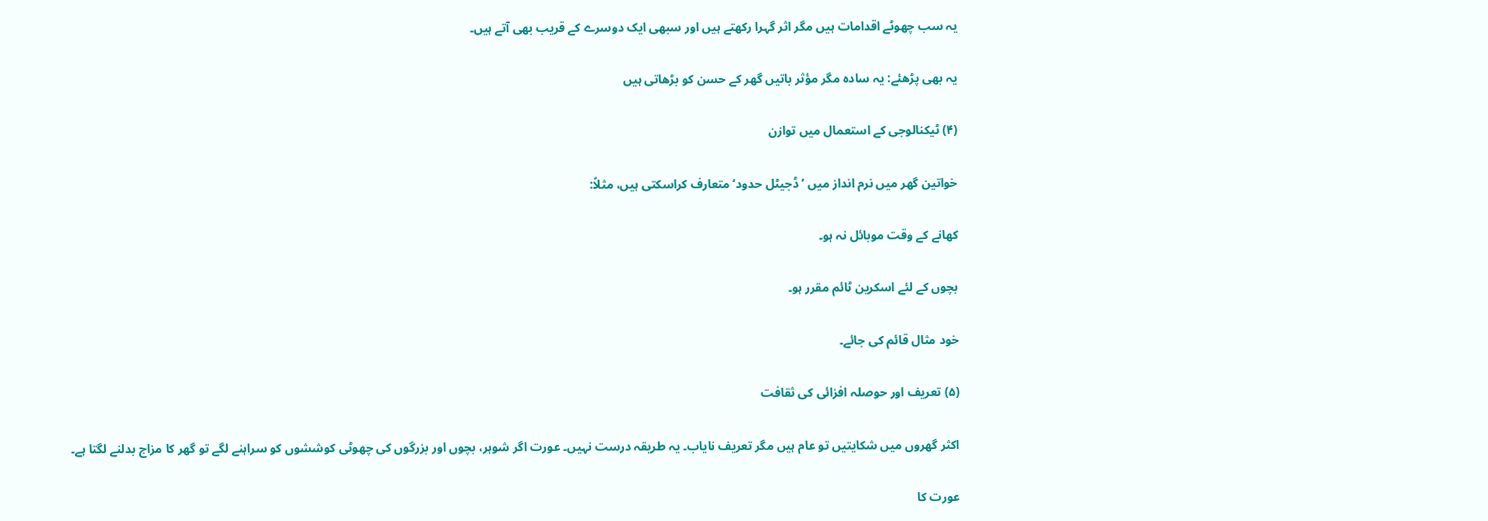یہ سب چھوٹے اقدامات ہیں مگر اثر گہرا رکھتے ہیں اور سبھی ایک دوسرے کے قریب بھی آتے ہیں۔

یہ بھی پڑھئے: یہ سادہ مگر مؤثر باتیں گھر کے حسن کو بڑھاتی ہیں

(۴) ٹیکنالوجی کے استعمال میں توازن

خواتین گھر میں نرم انداز میں ’ڈجیٹل حدود‘ متعارف کراسکتی ہیں، مثلاً:

کھانے کے وقت موبائل نہ ہو۔

بچوں کے لئے اسکرین ٹائم مقرر ہو۔

خود مثال قائم کی جائے۔

(۵) تعریف اور حوصلہ افزائی کی ثقافت

اکثر گھروں میں شکایتیں تو عام ہیں مگر تعریف نایاب۔ یہ طریقہ درست نہیں۔ عورت اگر شوہر، بچوں اور بزرگوں کی چھوٹی کوششوں کو سراہنے لگے تو گھر کا مزاج بدلنے لگتا ہے۔

عورت کا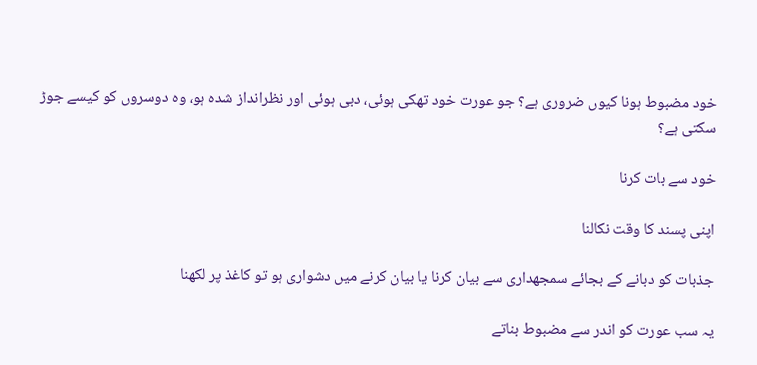خود مضبوط ہونا کیوں ضروری ہے؟ جو عورت خود تھکی ہوئی، دبی ہوئی اور نظرانداز شدہ ہو، وہ دوسروں کو کیسے جوڑ سکتی ہے؟

خود سے بات کرنا

اپنی پسند کا وقت نکالنا

جذبات کو دبانے کے بجائے سمجھداری سے بیان کرنا یا بیان کرنے میں دشواری ہو تو کاغذ پر لکھنا

یہ سب عورت کو اندر سے مضبوط بناتے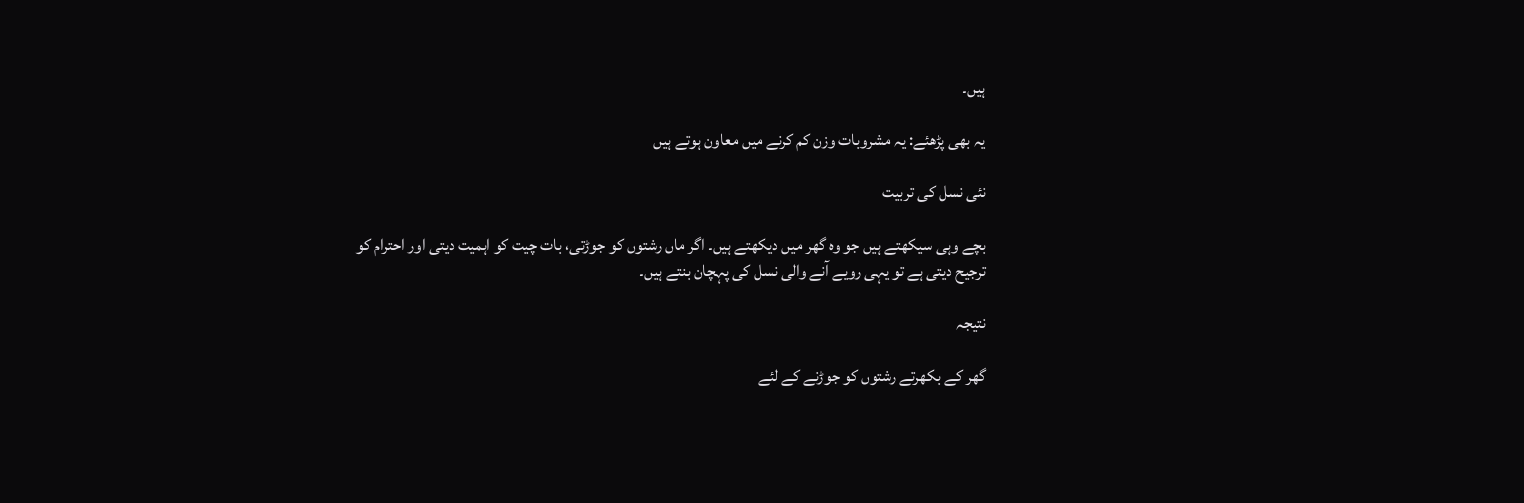ہیں۔

یہ بھی پڑھئے: یہ مشروبات وزن کم کرنے میں معاون ہوتے ہیں

نئی نسل کی تربیت

بچے وہی سیکھتے ہیں جو وہ گھر میں دیکھتے ہیں۔ اگر ماں رشتوں کو جوڑتی، بات چیت کو اہمیت دیتی اور احترام کو ترجیح دیتی ہے تو یہی رویے آنے والی نسل کی پہچان بنتے ہیں۔

نتیجہ

گھر کے بکھرتے رشتوں کو جوڑنے کے لئے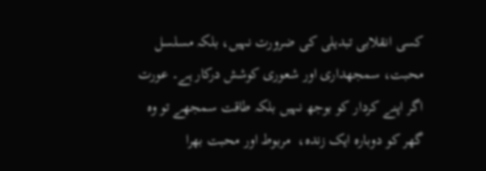کسی انقلابی تبدیلی کی ضرورت نہیں، بلکہ مسلسل محبت، سمجھداری اور شعوری کوشش درکار ہے۔ عورت اگر اپنے کردار کو بوجھ نہیں بلکہ طاقت سمجھے تو وہ گھر کو دوبارہ ایک زندہ،  مربوط اور محبت بھرا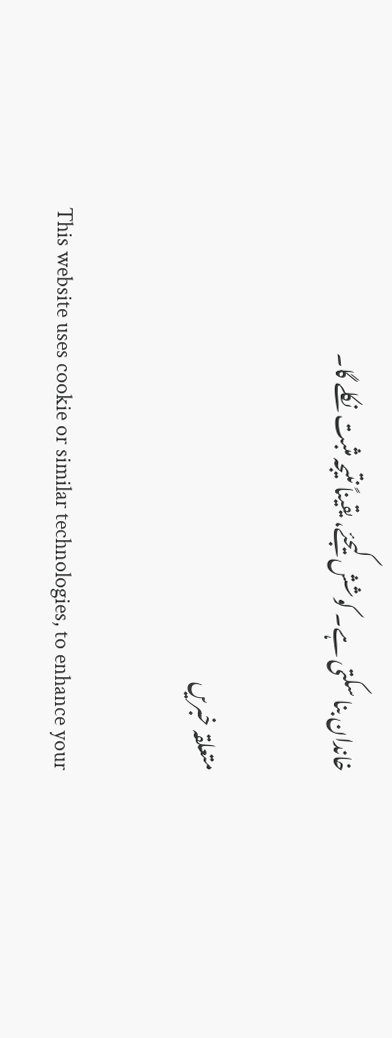خاندان بنا سکتی ہے۔ کوشش کیجئے، یقیناً نتیجہ مثبت نکلے گا۔

متعلقہ خبریں

This website uses cookie or similar technologies, to enhance your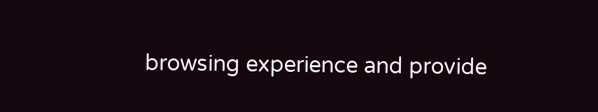browsing experience and provide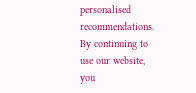personalised recommendations. By continuing to use our website, you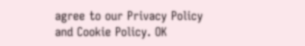agree to our Privacy Policy and Cookie Policy. OK